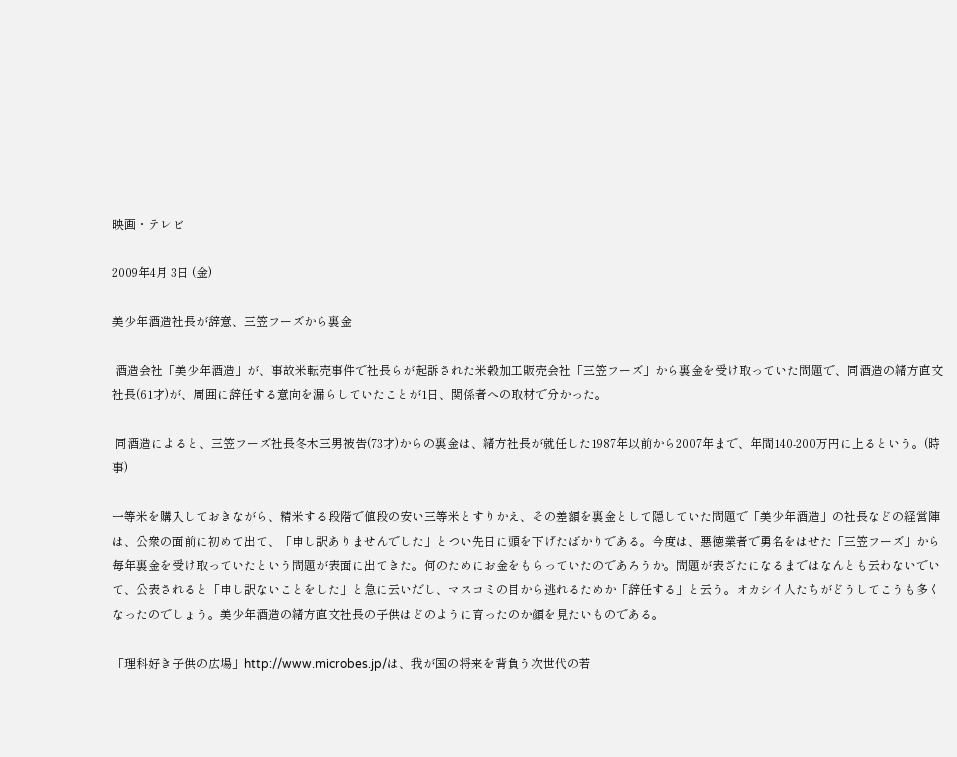映画・テレビ

2009年4月 3日 (金)

美少年酒造社長が辞意、三笠フーズから裏金

 酒造会社「美少年酒造」が、事故米転売事件で社長らが起訴された米穀加工販売会社「三笠フーズ」から裏金を受け取っていた問題で、同酒造の緒方直文社長(61才)が、周囲に辞任する意向を漏らしていたことが1日、関係者への取材で分かった。

 同酒造によると、三笠フーズ社長冬木三男被告(73才)からの裏金は、緒方社長が就任した1987年以前から2007年まで、年間140-200万円に上るという。(時事)

一等米を購入しておきながら、精米する段階で値段の安い三等米とすりかえ、その差額を裏金として隠していた問題で「美少年酒造」の社長などの経営陣は、公衆の面前に初めて出て、「申し訳ありませんでした」とつい先日に頭を下げたばかりである。今度は、悪徳業者で勇名をはせた「三笠フーズ」から毎年裏金を受け取っていたという問題が表面に出てきた。何のためにお金をもらっていたのであろうか。問題が表ざたになるまではなんとも云わないでいて、公表されると「申し訳ないことをした」と急に云いだし、マスコミの目から逃れるためか「辞任する」と云う。オカシイ人たちがどうしてこうも多くなったのでしょう。美少年酒造の緒方直文社長の子供はどのように育ったのか顔を見たいものである。

「理科好き子供の広場」http://www.microbes.jp/は、我が国の将来を背負う次世代の若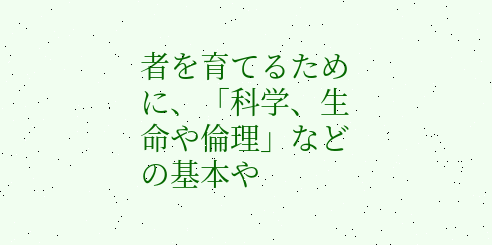者を育てるために、「科学、生命や倫理」などの基本や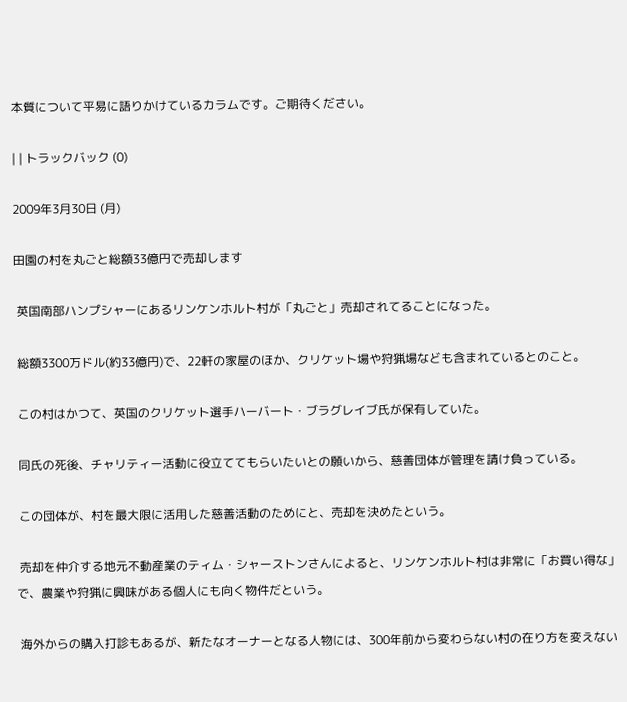本質について平易に語りかけているカラムです。ご期待ください。

| | トラックバック (0)

2009年3月30日 (月)

田園の村を丸ごと総額33億円で売却します

 英国南部ハンプシャーにあるリンケンホルト村が「丸ごと」売却されてることになった。

 総額3300万ドル(約33億円)で、22軒の家屋のほか、クリケット場や狩猟場なども含まれているとのこと。

 この村はかつて、英国のクリケット選手ハーバート・ブラグレイブ氏が保有していた。

 同氏の死後、チャリティー活動に役立ててもらいたいとの願いから、慈善団体が管理を請け負っている。

 この団体が、村を最大限に活用した慈善活動のためにと、売却を決めたという。

 売却を仲介する地元不動産業のティム・シャーストンさんによると、リンケンホルト村は非常に「お買い得な」で、農業や狩猟に興味がある個人にも向く物件だという。

 海外からの購入打診もあるが、新たなオーナーとなる人物には、300年前から変わらない村の在り方を変えない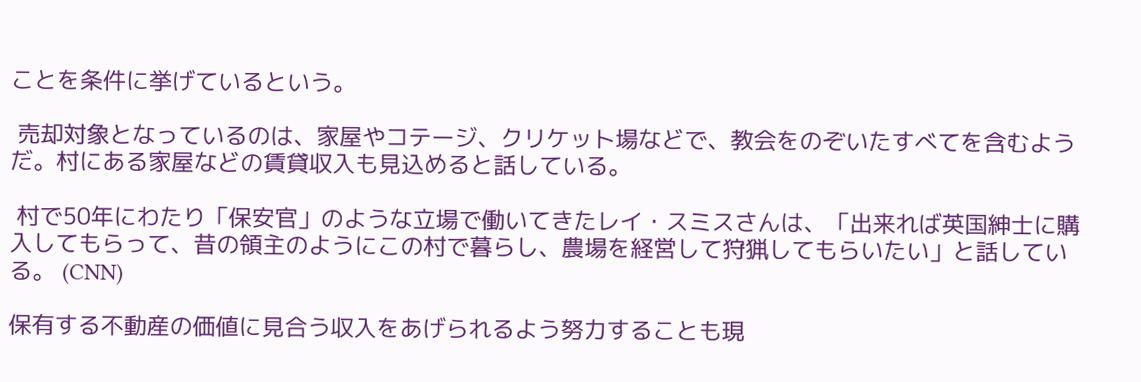ことを条件に挙げているという。

 売却対象となっているのは、家屋やコテージ、クリケット場などで、教会をのぞいたすべてを含むようだ。村にある家屋などの賃貸収入も見込めると話している。

 村で50年にわたり「保安官」のような立場で働いてきたレイ・スミスさんは、「出来れば英国紳士に購入してもらって、昔の領主のようにこの村で暮らし、農場を経営して狩猟してもらいたい」と話している。 (CNN)

保有する不動産の価値に見合う収入をあげられるよう努力することも現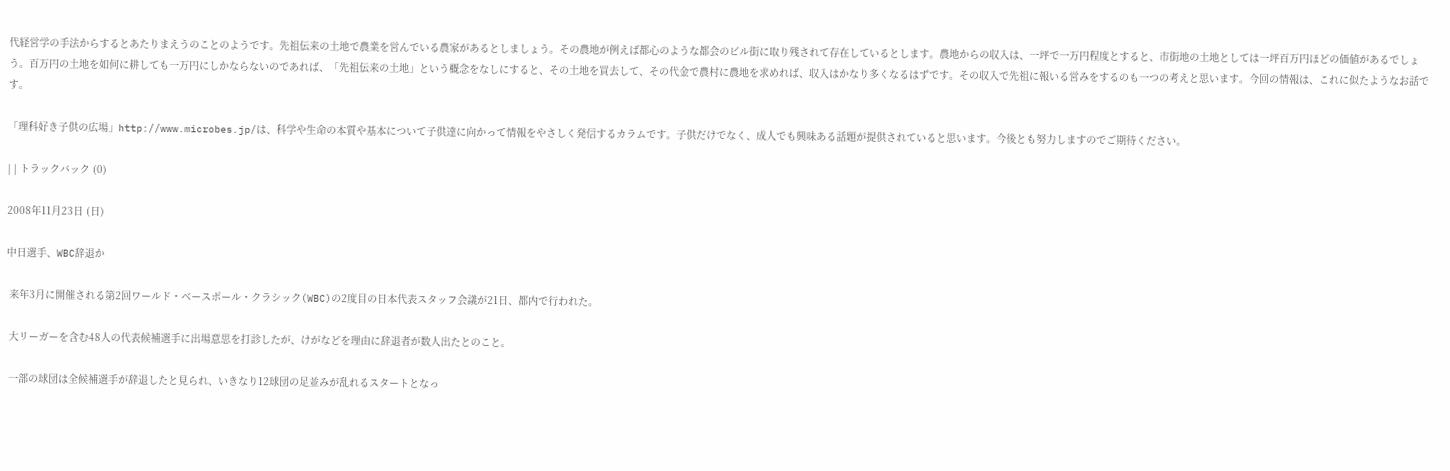代経営学の手法からするとあたりまえうのことのようです。先祖伝来の土地で農業を営んでいる農家があるとしましょう。その農地が例えば都心のような都会のビル街に取り残されて存在しているとします。農地からの収入は、一坪で一万円程度とすると、市街地の土地としては一坪百万円ほどの価値があるでしょう。百万円の土地を如何に耕しても一万円にしかならないのであれば、「先祖伝来の土地」という概念をなしにすると、その土地を買去して、その代金で農村に農地を求めれば、収入はかなり多くなるはずです。その収入で先祖に報いる営みをするのも一つの考えと思います。今回の情報は、これに似たようなお話です。

「理科好き子供の広場」http://www.microbes.jp/は、科学や生命の本質や基本について子供達に向かって情報をやさしく発信するカラムです。子供だけでなく、成人でも興味ある話題が提供されていると思います。今後とも努力しますのでご期待ください。

| | トラックバック (0)

2008年11月23日 (日)

中日選手、WBC辞退か

 来年3月に開催される第2回ワールド・ベースボール・クラシック(WBC)の2度目の日本代表スタッフ会議が21日、都内で行われた。

 大リーガーを含む48人の代表候補選手に出場意思を打診したが、けがなどを理由に辞退者が数人出たとのこと。

 一部の球団は全候補選手が辞退したと見られ、いきなり12球団の足並みが乱れるスタートとなっ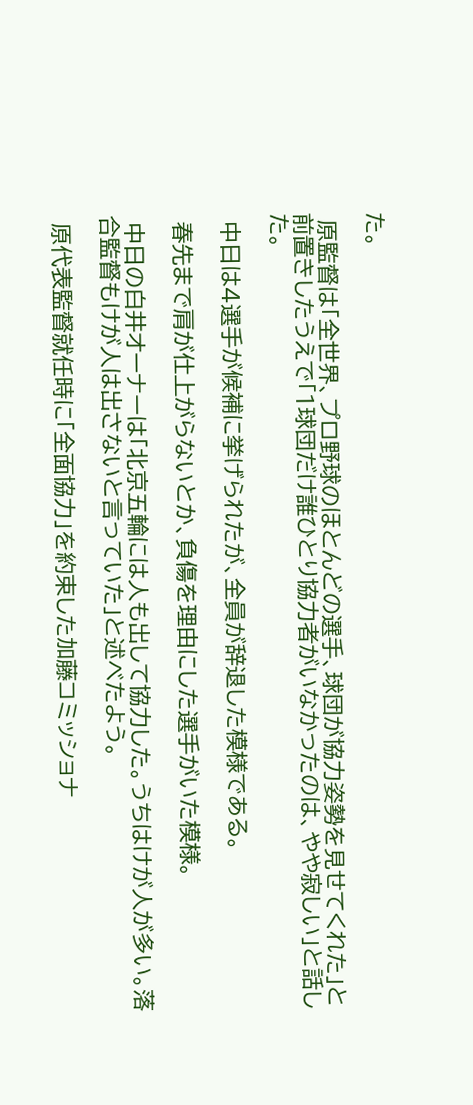た。

 原監督は「全世界、プロ野球のほとんどの選手、球団が協力姿勢を見せてくれた」と前置きしたうえで「1球団だけ誰ひとり協力者がいなかったのは、やや寂しい」と話した。

 中日は4選手が候補に挙げられたが、全員が辞退した模様である。

 春先まで肩が仕上がらないとか、負傷を理由にした選手がいた模様。

 中日の白井オーナーは「北京五輪には人も出して協力した。うちはけが人が多い。落合監督もけが人は出さないと言っていた」と述べたよう。

 原代表監督就任時に「全面協力」を約束した加藤コミッショナ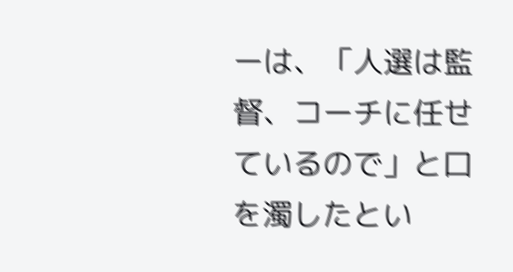ーは、「人選は監督、コーチに任せているので」と口を濁したとい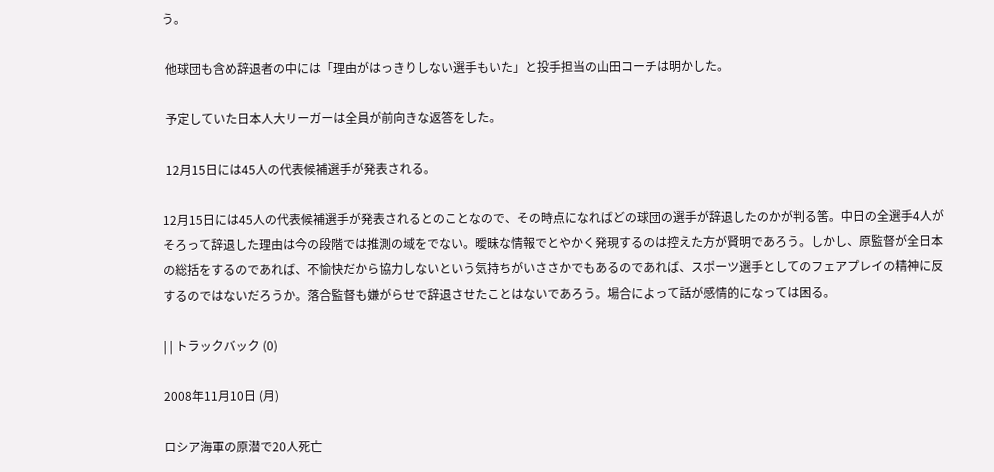う。

 他球団も含め辞退者の中には「理由がはっきりしない選手もいた」と投手担当の山田コーチは明かした。

 予定していた日本人大リーガーは全員が前向きな返答をした。

 12月15日には45人の代表候補選手が発表される。

12月15日には45人の代表候補選手が発表されるとのことなので、その時点になればどの球団の選手が辞退したのかが判る筈。中日の全選手4人がそろって辞退した理由は今の段階では推測の域をでない。曖昧な情報でとやかく発現するのは控えた方が賢明であろう。しかし、原監督が全日本の総括をするのであれば、不愉快だから協力しないという気持ちがいささかでもあるのであれば、スポーツ選手としてのフェアプレイの精神に反するのではないだろうか。落合監督も嫌がらせで辞退させたことはないであろう。場合によって話が感情的になっては困る。

| | トラックバック (0)

2008年11月10日 (月)

ロシア海軍の原潜で20人死亡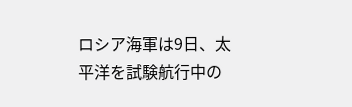ロシア海軍は9日、太平洋を試験航行中の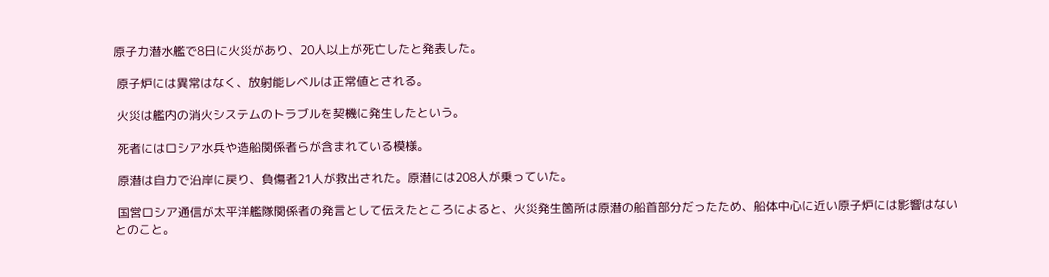原子力潜水艦で8日に火災があり、20人以上が死亡したと発表した。

 原子炉には異常はなく、放射能レベルは正常値とされる。

 火災は艦内の消火システムのトラブルを契機に発生したという。

 死者にはロシア水兵や造船関係者らが含まれている模様。

 原潜は自力で沿岸に戻り、負傷者21人が救出された。原潜には208人が乗っていた。

 国営ロシア通信が太平洋艦隊関係者の発言として伝えたところによると、火災発生箇所は原潜の船首部分だったため、船体中心に近い原子炉には影響はないとのこと。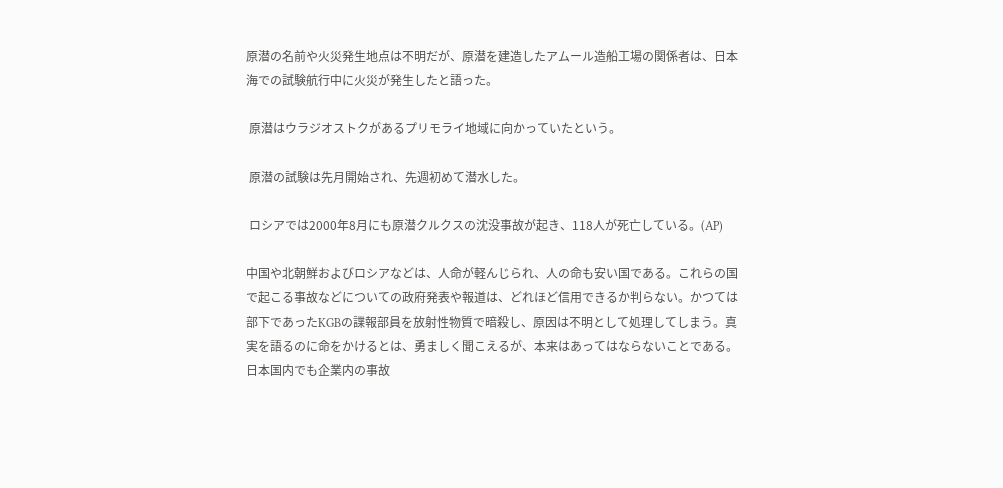原潜の名前や火災発生地点は不明だが、原潜を建造したアムール造船工場の関係者は、日本海での試験航行中に火災が発生したと語った。

 原潜はウラジオストクがあるプリモライ地域に向かっていたという。

 原潜の試験は先月開始され、先週初めて潜水した。

 ロシアでは2000年8月にも原潜クルクスの沈没事故が起き、118人が死亡している。(AP)

中国や北朝鮮およびロシアなどは、人命が軽んじられ、人の命も安い国である。これらの国で起こる事故などについての政府発表や報道は、どれほど信用できるか判らない。かつては部下であったKGBの諜報部員を放射性物質で暗殺し、原因は不明として処理してしまう。真実を語るのに命をかけるとは、勇ましく聞こえるが、本来はあってはならないことである。日本国内でも企業内の事故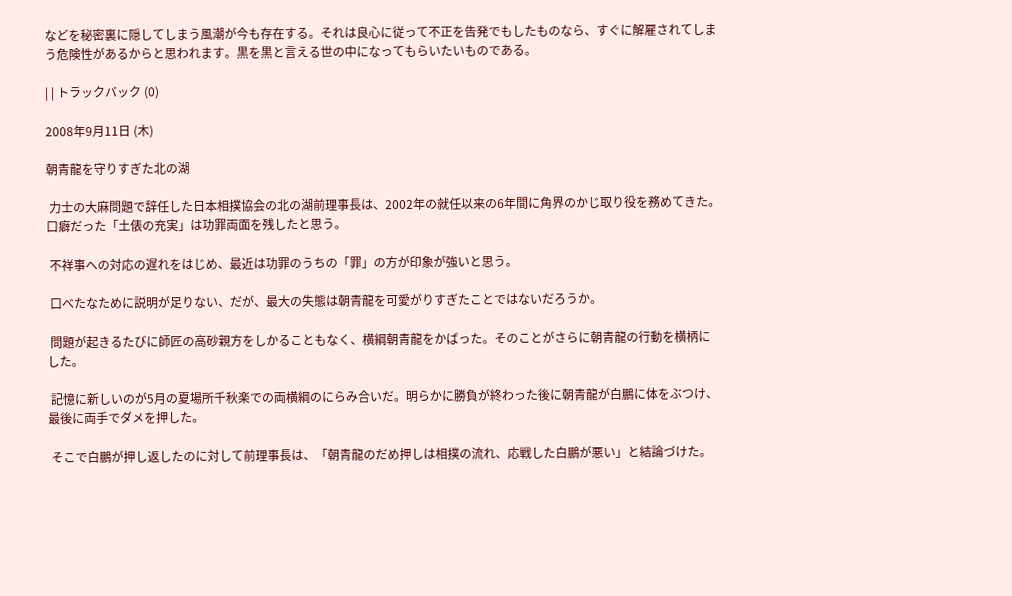などを秘密裏に隠してしまう風潮が今も存在する。それは良心に従って不正を告発でもしたものなら、すぐに解雇されてしまう危険性があるからと思われます。黒を黒と言える世の中になってもらいたいものである。

| | トラックバック (0)

2008年9月11日 (木)

朝青龍を守りすぎた北の湖

 力士の大麻問題で辞任した日本相撲協会の北の湖前理事長は、2002年の就任以来の6年間に角界のかじ取り役を務めてきた。口癖だった「土俵の充実」は功罪両面を残したと思う。

 不祥事への対応の遅れをはじめ、最近は功罪のうちの「罪」の方が印象が強いと思う。

 口べたなために説明が足りない、だが、最大の失態は朝青龍を可愛がりすぎたことではないだろうか。

 問題が起きるたびに師匠の高砂親方をしかることもなく、横綱朝青龍をかばった。そのことがさらに朝青龍の行動を横柄にした。

 記憶に新しいのが5月の夏場所千秋楽での両横綱のにらみ合いだ。明らかに勝負が終わった後に朝青龍が白鵬に体をぶつけ、最後に両手でダメを押した。

 そこで白鵬が押し返したのに対して前理事長は、「朝青龍のだめ押しは相撲の流れ、応戦した白鵬が悪い」と結論づけた。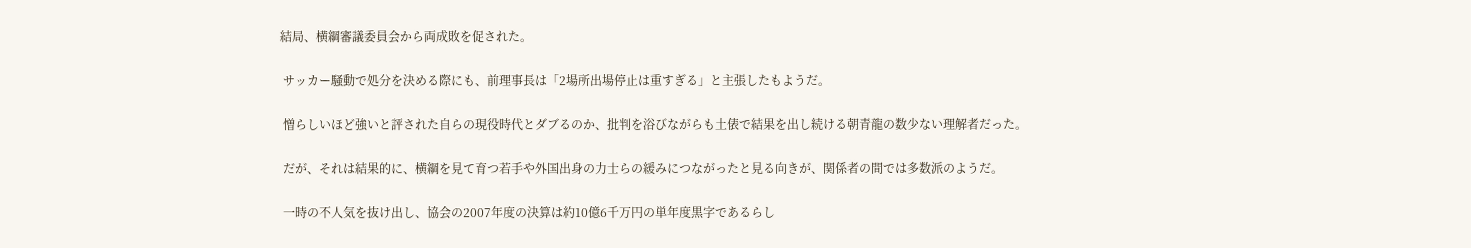結局、横綱審議委員会から両成敗を促された。

 サッカー騒動で処分を決める際にも、前理事長は「2場所出場停止は重すぎる」と主張したもようだ。

 憎らしいほど強いと評された自らの現役時代とダブるのか、批判を浴びながらも土俵で結果を出し続ける朝青龍の数少ない理解者だった。

 だが、それは結果的に、横綱を見て育つ若手や外国出身の力士らの緩みにつながったと見る向きが、関係者の間では多数派のようだ。

 一時の不人気を抜け出し、協会の2007年度の決算は約10億6千万円の単年度黒字であるらし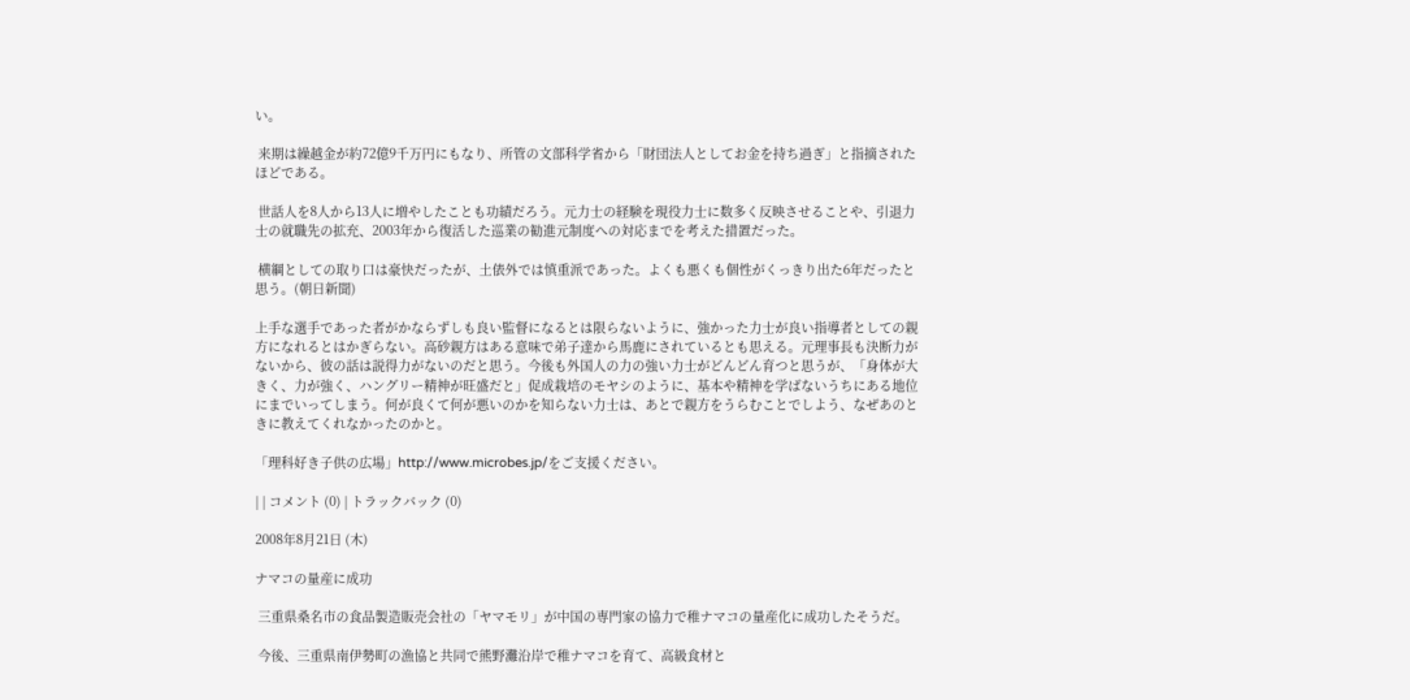い。

 来期は繰越金が約72億9千万円にもなり、所管の文部科学省から「財団法人としてお金を持ち過ぎ」と指摘されたほどである。

 世話人を8人から13人に増やしたことも功績だろう。元力士の経験を現役力士に数多く反映させることや、引退力士の就職先の拡充、2003年から復活した巡業の勧進元制度への対応までを考えた措置だった。

 横綱としての取り口は豪快だったが、土俵外では慎重派であった。よくも悪くも個性がくっきり出た6年だったと思う。(朝日新聞)

上手な選手であった者がかならずしも良い監督になるとは限らないように、強かった力士が良い指導者としての親方になれるとはかぎらない。高砂親方はある意味で弟子達から馬鹿にされているとも思える。元理事長も決断力がないから、彼の話は説得力がないのだと思う。今後も外国人の力の強い力士がどんどん育つと思うが、「身体が大きく、力が強く、ハングリー精神が旺盛だと」促成栽培のモヤシのように、基本や精神を学ばないうちにある地位にまでいってしまう。何が良くて何が悪いのかを知らない力士は、あとで親方をうらむことでしよう、なぜあのときに教えてくれなかったのかと。

「理科好き子供の広場」http://www.microbes.jp/をご支援ください。

| | コメント (0) | トラックバック (0)

2008年8月21日 (木)

ナマコの量産に成功

 三重県桑名市の食品製造販売会社の「ヤマモリ」が中国の専門家の協力で稚ナマコの量産化に成功したそうだ。

 今後、三重県南伊勢町の漁協と共同で熊野灘沿岸で稚ナマコを育て、高級食材と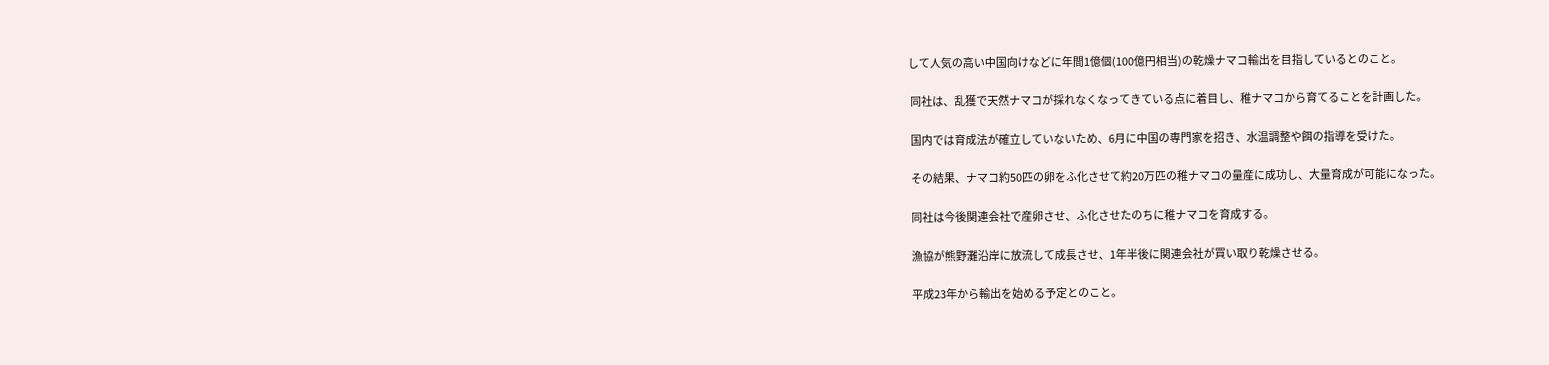して人気の高い中国向けなどに年間1億個(100億円相当)の乾燥ナマコ輸出を目指しているとのこと。

 同社は、乱獲で天然ナマコが採れなくなってきている点に着目し、稚ナマコから育てることを計画した。

 国内では育成法が確立していないため、6月に中国の専門家を招き、水温調整や餌の指導を受けた。

 その結果、ナマコ約50匹の卵をふ化させて約20万匹の稚ナマコの量産に成功し、大量育成が可能になった。

 同社は今後関連会社で産卵させ、ふ化させたのちに稚ナマコを育成する。

 漁協が熊野灘沿岸に放流して成長させ、1年半後に関連会社が買い取り乾燥させる。

 平成23年から輸出を始める予定とのこと。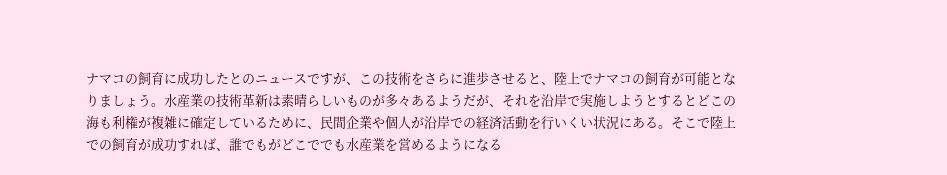ナマコの飼育に成功したとのニュースですが、この技術をさらに進歩させると、陸上でナマコの飼育が可能となりましょう。水産業の技術革新は素晴らしいものが多々あるようだが、それを沿岸で実施しようとするとどこの海も利権が複雑に確定しているために、民間企業や個人が沿岸での経済活動を行いくい状況にある。そこで陸上での飼育が成功すれば、誰でもがどこででも水産業を営めるようになる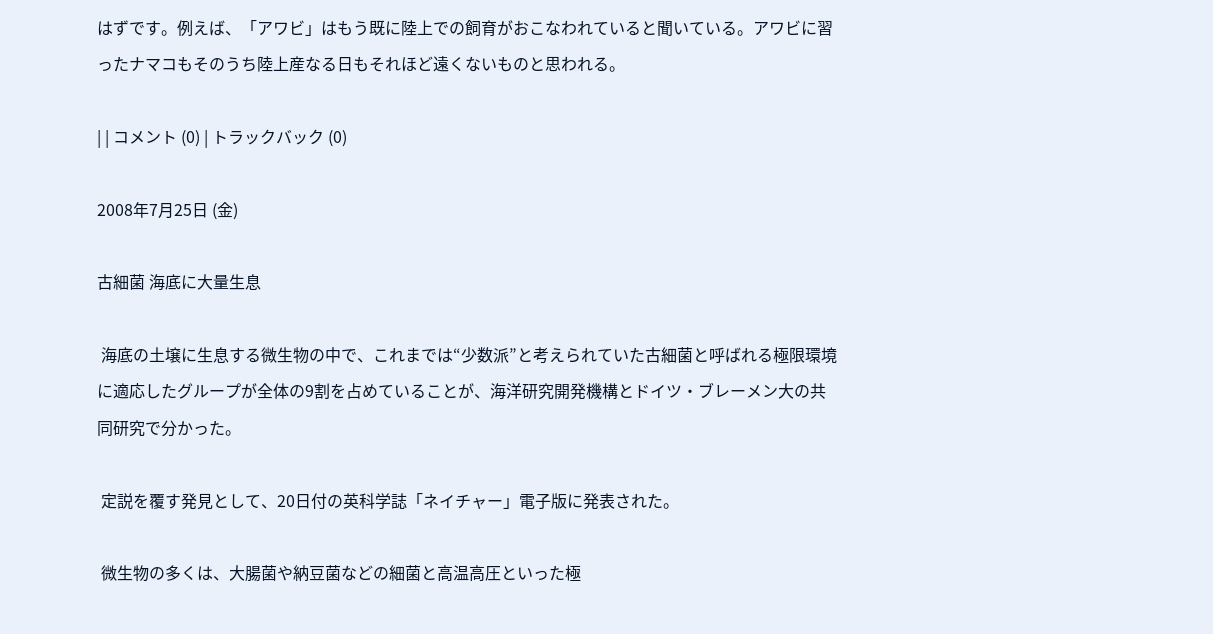はずです。例えば、「アワビ」はもう既に陸上での飼育がおこなわれていると聞いている。アワビに習ったナマコもそのうち陸上産なる日もそれほど遠くないものと思われる。

| | コメント (0) | トラックバック (0)

2008年7月25日 (金)

古細菌 海底に大量生息

 海底の土壌に生息する微生物の中で、これまでは“少数派”と考えられていた古細菌と呼ばれる極限環境に適応したグループが全体の9割を占めていることが、海洋研究開発機構とドイツ・ブレーメン大の共同研究で分かった。

 定説を覆す発見として、20日付の英科学誌「ネイチャー」電子版に発表された。

 微生物の多くは、大腸菌や納豆菌などの細菌と高温高圧といった極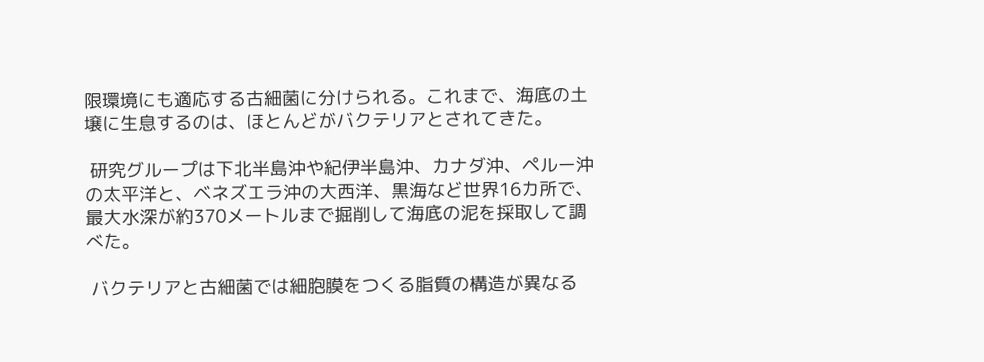限環境にも適応する古細菌に分けられる。これまで、海底の土壌に生息するのは、ほとんどがバクテリアとされてきた。

 研究グループは下北半島沖や紀伊半島沖、カナダ沖、ペルー沖の太平洋と、ベネズエラ沖の大西洋、黒海など世界16カ所で、最大水深が約370メートルまで掘削して海底の泥を採取して調べた。

 バクテリアと古細菌では細胞膜をつくる脂質の構造が異なる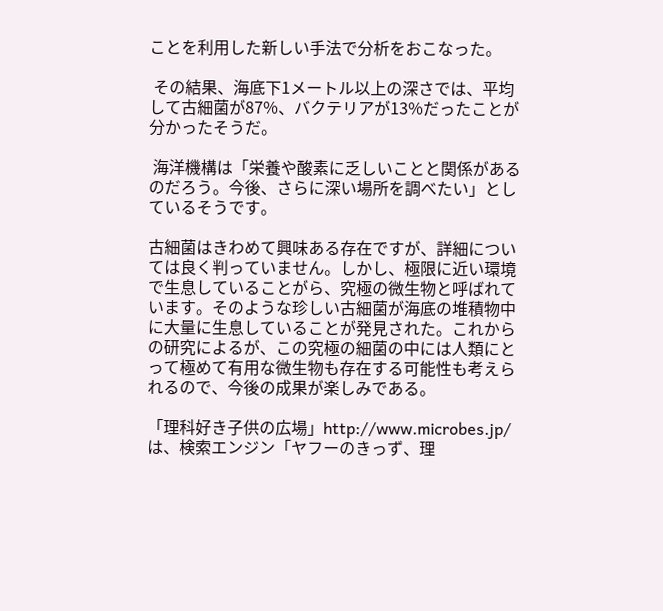ことを利用した新しい手法で分析をおこなった。

 その結果、海底下1メートル以上の深さでは、平均して古細菌が87%、バクテリアが13%だったことが分かったそうだ。

 海洋機構は「栄養や酸素に乏しいことと関係があるのだろう。今後、さらに深い場所を調べたい」としているそうです。

古細菌はきわめて興味ある存在ですが、詳細については良く判っていません。しかし、極限に近い環境で生息していることがら、究極の微生物と呼ばれています。そのような珍しい古細菌が海底の堆積物中に大量に生息していることが発見された。これからの研究によるが、この究極の細菌の中には人類にとって極めて有用な微生物も存在する可能性も考えられるので、今後の成果が楽しみである。

「理科好き子供の広場」http://www.microbes.jp/は、検索エンジン「ヤフーのきっず、理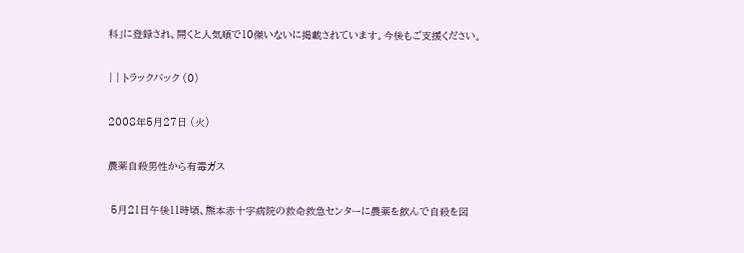科」に登録され、開くと人気順で10傑いないに掲載されています。今後もご支援ください。

| | トラックバック (0)

2008年5月27日 (火)

農薬自殺男性から有毒ガス

 5月21日午後11時頃、熊本赤十字病院の救命救急センターに農薬を飲んで自殺を図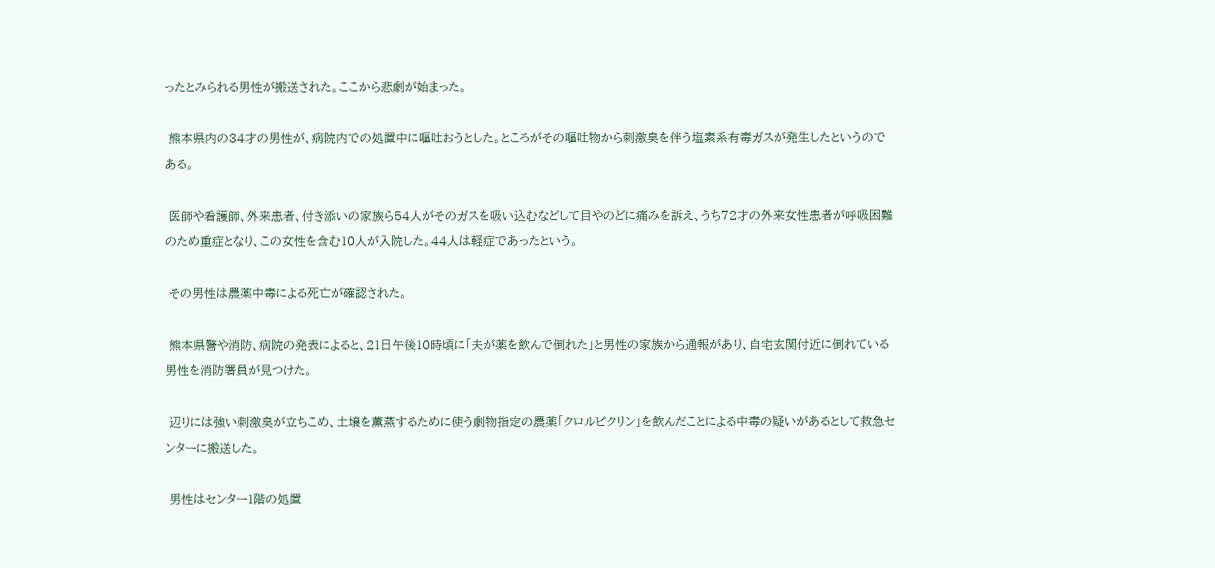ったとみられる男性が搬送された。ここから悲劇が始まった。

 熊本県内の34才の男性が、病院内での処置中に嘔吐おうとした。ところがその嘔吐物から刺激臭を伴う塩素系有毒ガスが発生したというのである。

 医師や看護師、外来患者、付き添いの家族ら54人がそのガスを吸い込むなどして目やのどに痛みを訴え、うち72才の外来女性患者が呼吸困難のため重症となり、この女性を含む10人が入院した。44人は軽症であったという。

 その男性は農薬中毒による死亡が確認された。

 熊本県警や消防、病院の発表によると、21日午後10時頃に「夫が薬を飲んで倒れた」と男性の家族から通報があり、自宅玄関付近に倒れている男性を消防署員が見つけた。

 辺りには強い刺激臭が立ちこめ、土壌を薫蒸するために使う劇物指定の農薬「クロルピクリン」を飲んだことによる中毒の疑いがあるとして救急センターに搬送した。

 男性はセンター1階の処置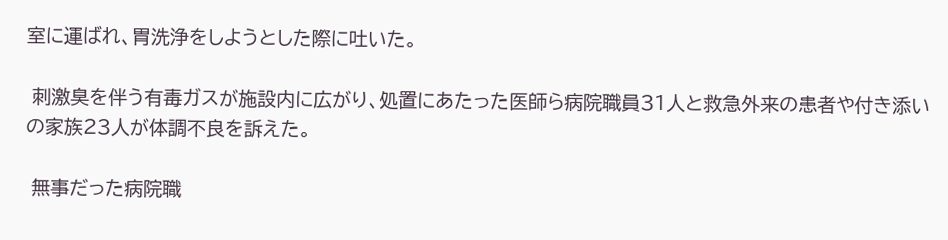室に運ばれ、胃洗浄をしようとした際に吐いた。

 刺激臭を伴う有毒ガスが施設内に広がり、処置にあたった医師ら病院職員31人と救急外来の患者や付き添いの家族23人が体調不良を訴えた。

 無事だった病院職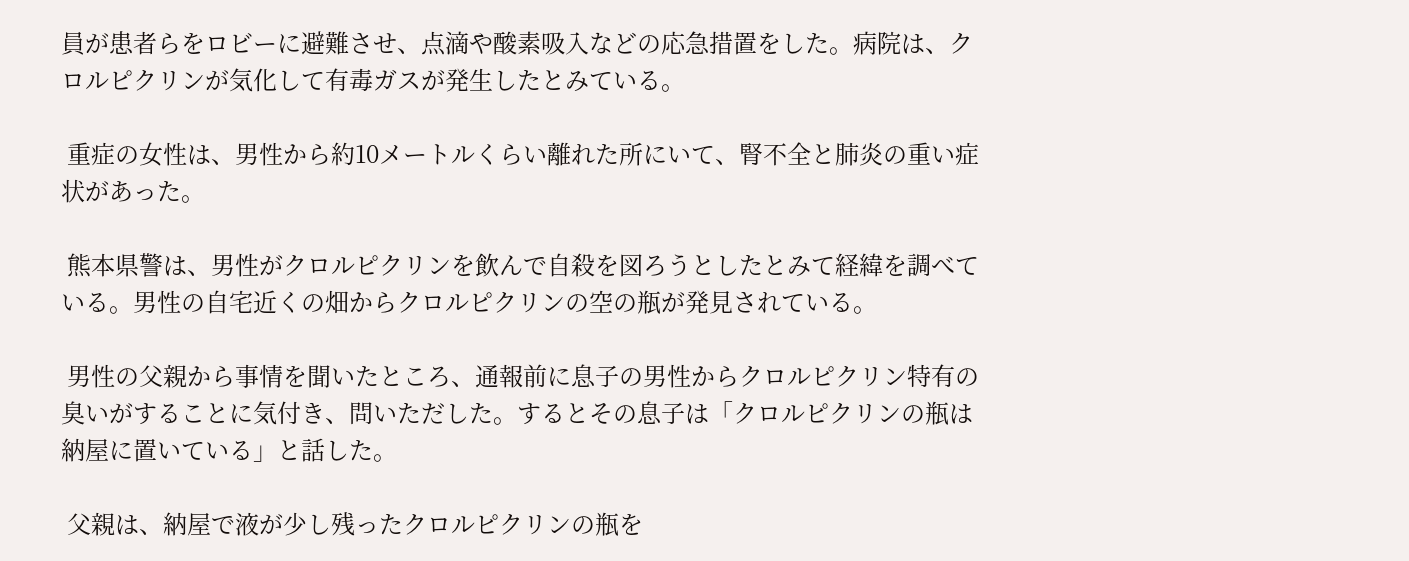員が患者らをロビーに避難させ、点滴や酸素吸入などの応急措置をした。病院は、クロルピクリンが気化して有毒ガスが発生したとみている。

 重症の女性は、男性から約10メートルくらい離れた所にいて、腎不全と肺炎の重い症状があった。

 熊本県警は、男性がクロルピクリンを飲んで自殺を図ろうとしたとみて経緯を調べている。男性の自宅近くの畑からクロルピクリンの空の瓶が発見されている。

 男性の父親から事情を聞いたところ、通報前に息子の男性からクロルピクリン特有の臭いがすることに気付き、問いただした。するとその息子は「クロルピクリンの瓶は納屋に置いている」と話した。

 父親は、納屋で液が少し残ったクロルピクリンの瓶を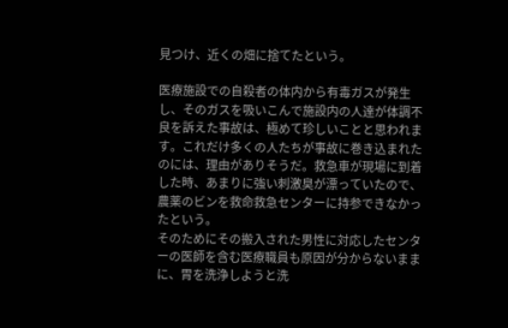見つけ、近くの畑に捨てたという。

医療施設での自殺者の体内から有毒ガスが発生し、そのガスを吸いこんで施設内の人達が体調不良を訴えた事故は、極めて珍しいことと思われます。これだけ多くの人たちが事故に巻き込まれたのには、理由がありそうだ。救急車が現場に到着した時、あまりに強い刺激臭が漂っていたので、農薬のビンを救命救急センターに持参できなかったという。
そのためにその搬入された男性に対応したセンターの医師を含む医療職員も原因が分からないままに、胃を洗浄しようと洗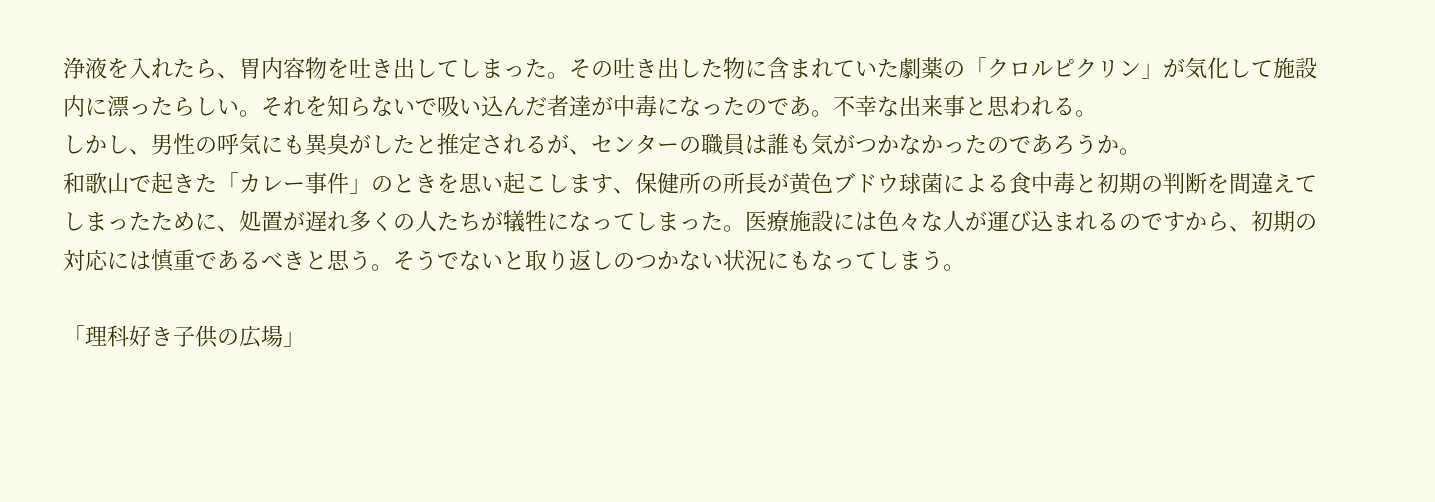浄液を入れたら、胃内容物を吐き出してしまった。その吐き出した物に含まれていた劇薬の「クロルピクリン」が気化して施設内に漂ったらしい。それを知らないで吸い込んだ者達が中毒になったのであ。不幸な出来事と思われる。
しかし、男性の呼気にも異臭がしたと推定されるが、センターの職員は誰も気がつかなかったのであろうか。                                          和歌山で起きた「カレー事件」のときを思い起こします、保健所の所長が黄色ブドウ球菌による食中毒と初期の判断を間違えてしまったために、処置が遅れ多くの人たちが犠牲になってしまった。医療施設には色々な人が運び込まれるのですから、初期の対応には慎重であるべきと思う。そうでないと取り返しのつかない状況にもなってしまう。

「理科好き子供の広場」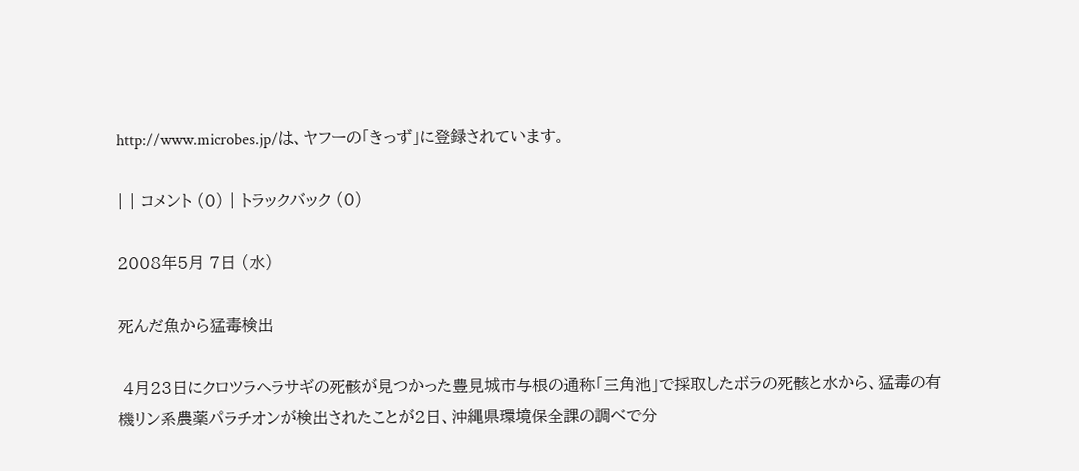http://www.microbes.jp/は、ヤフーの「きっず」に登録されています。

| | コメント (0) | トラックバック (0)

2008年5月 7日 (水)

死んだ魚から猛毒検出

 4月23日にクロツラヘラサギの死骸が見つかった豊見城市与根の通称「三角池」で採取したボラの死骸と水から、猛毒の有機リン系農薬パラチオンが検出されたことが2日、沖縄県環境保全課の調べで分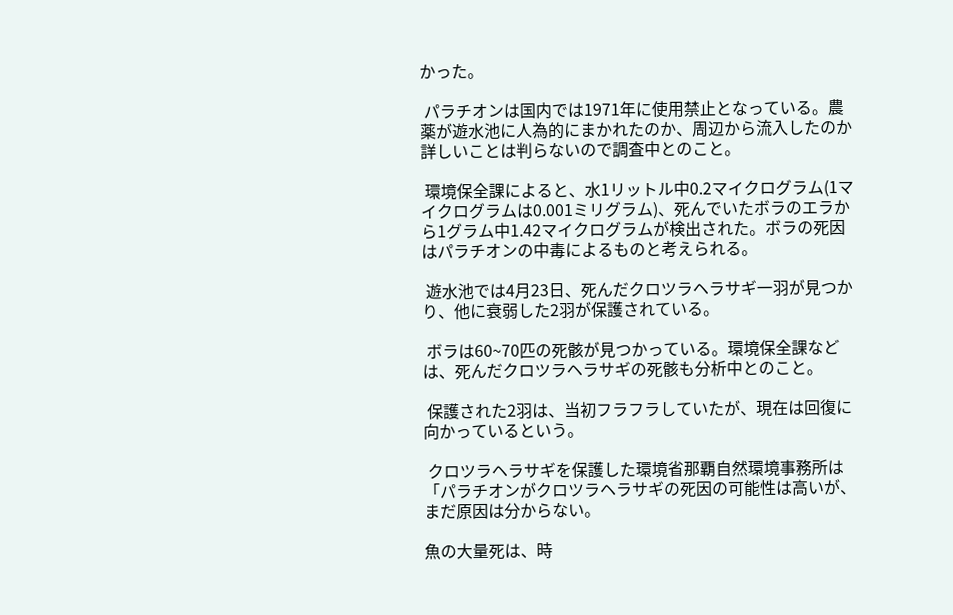かった。

 パラチオンは国内では1971年に使用禁止となっている。農薬が遊水池に人為的にまかれたのか、周辺から流入したのか詳しいことは判らないので調査中とのこと。

 環境保全課によると、水1リットル中0.2マイクログラム(1マイクログラムは0.001ミリグラム)、死んでいたボラのエラから1グラム中1.42マイクログラムが検出された。ボラの死因はパラチオンの中毒によるものと考えられる。

 遊水池では4月23日、死んだクロツラヘラサギ一羽が見つかり、他に衰弱した2羽が保護されている。

 ボラは60~70匹の死骸が見つかっている。環境保全課などは、死んだクロツラヘラサギの死骸も分析中とのこと。

 保護された2羽は、当初フラフラしていたが、現在は回復に向かっているという。

 クロツラヘラサギを保護した環境省那覇自然環境事務所は「パラチオンがクロツラヘラサギの死因の可能性は高いが、まだ原因は分からない。

魚の大量死は、時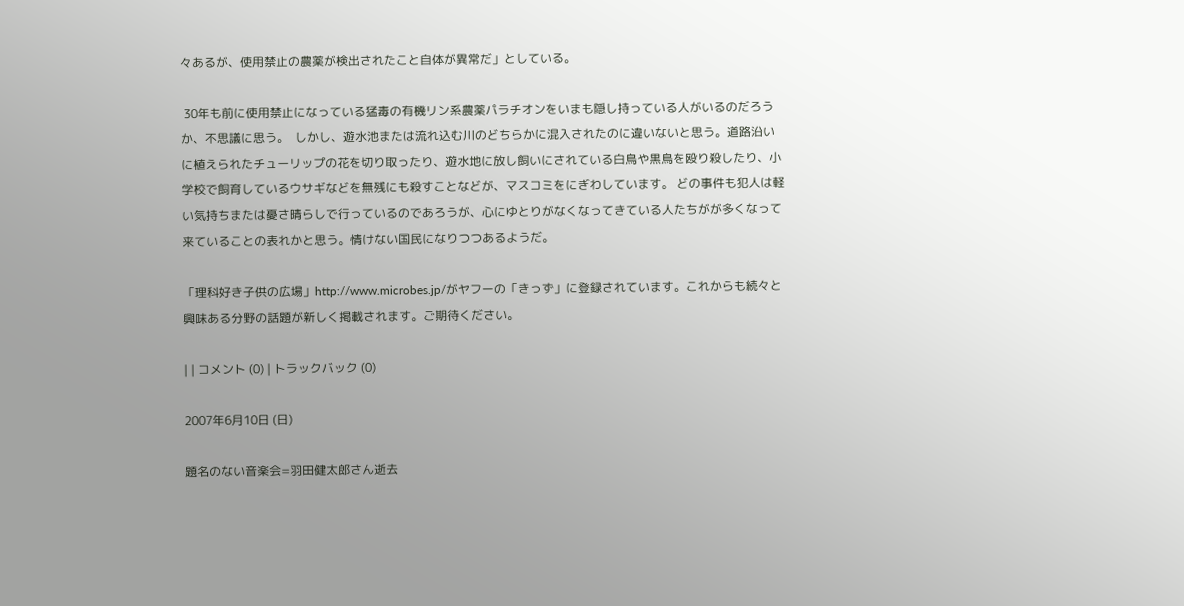々あるが、使用禁止の農薬が検出されたこと自体が異常だ」としている。

 30年も前に使用禁止になっている猛毒の有機リン系農薬パラチオンをいまも隠し持っている人がいるのだろうか、不思議に思う。  しかし、遊水池または流れ込む川のどちらかに混入されたのに違いないと思う。道路沿いに植えられたチューリップの花を切り取ったり、遊水地に放し飼いにされている白鳥や黒鳥を殴り殺したり、小学校で飼育しているウサギなどを無残にも殺すことなどが、マスコミをにぎわしています。 どの事件も犯人は軽い気持ちまたは憂さ晴らしで行っているのであろうが、心にゆとりがなくなってきている人たちがが多くなって来ていることの表れかと思う。情けない国民になりつつあるようだ。

「理科好き子供の広場」http://www.microbes.jp/がヤフーの「きっず」に登録されています。これからも続々と興味ある分野の話題が新しく掲載されます。ご期待ください。

| | コメント (0) | トラックバック (0)

2007年6月10日 (日)

題名のない音楽会=羽田健太郎さん逝去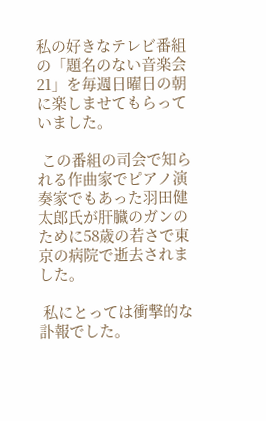私の好きなテレビ番組の「題名のない音楽会21」を毎週日曜日の朝に楽しませてもらっていました。

 この番組の司会で知られる作曲家でピアノ演奏家でもあった羽田健太郎氏が肝臓のガンのために58歳の若さで東京の病院で逝去されました。

 私にとっては衝撃的な訃報でした。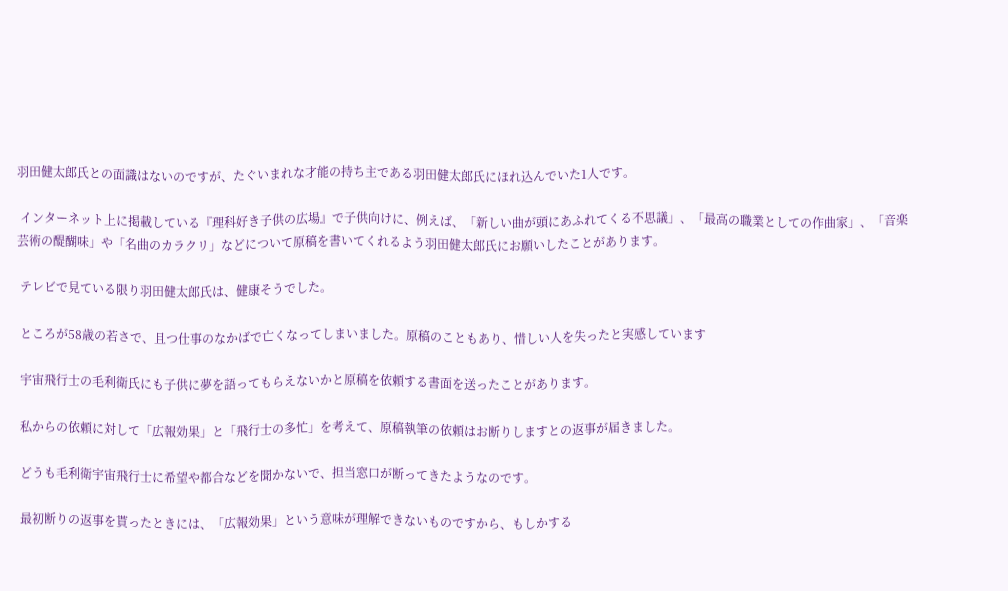羽田健太郎氏との面識はないのですが、たぐいまれな才能の持ち主である羽田健太郎氏にほれ込んでいた1人です。

 インターネット上に掲載している『理科好き子供の広場』で子供向けに、例えば、「新しい曲が頭にあふれてくる不思議」、「最高の職業としての作曲家」、「音楽芸術の醍醐味」や「名曲のカラクリ」などについて原稿を書いてくれるよう羽田健太郎氏にお願いしたことがあります。

 テレビで見ている限り羽田健太郎氏は、健康そうでした。

 ところが58歳の若さで、且つ仕事のなかばで亡くなってしまいました。原稿のこともあり、惜しい人を失ったと実感しています

 宇宙飛行士の毛利衛氏にも子供に夢を語ってもらえないかと原稿を依頼する書面を送ったことがあります。

 私からの依頼に対して「広報効果」と「飛行士の多忙」を考えて、原稿執筆の依頼はお断りしますとの返事が届きました。

 どうも毛利衛宇宙飛行士に希望や都合などを聞かないで、担当窓口が断ってきたようなのです。

 最初断りの返事を貰ったときには、「広報効果」という意味が理解できないものですから、もしかする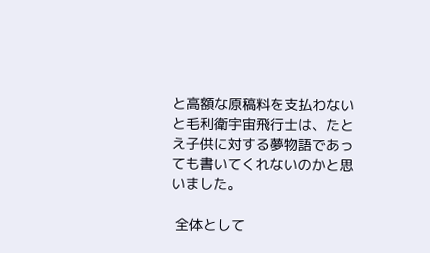と高額な原稿料を支払わないと毛利衛宇宙飛行士は、たとえ子供に対する夢物語であっても書いてくれないのかと思いました。

 全体として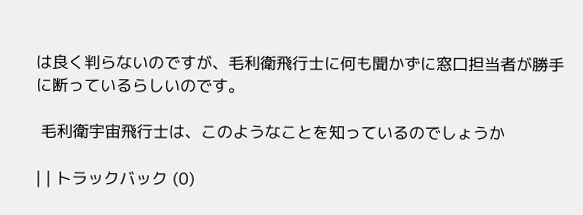は良く判らないのですが、毛利衛飛行士に何も聞かずに窓口担当者が勝手に断っているらしいのです。

 毛利衛宇宙飛行士は、このようなことを知っているのでしょうか

| | トラックバック (0)